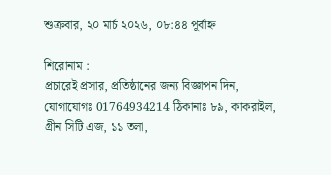শুক্রবার, ২০ মার্চ ২০২৬, ০৮:৪৪ পূর্বাহ্ন

শিরোনাম :
প্রচারেই প্রসার, প্রতিষ্ঠানের জন্য বিজ্ঞাপন দিন, যোগাযোগঃ 01764934214 ঠিকানাঃ ৮৯, কাকরাইল, গ্রীন সিটি এজ, ১১ তলা,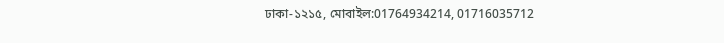ঢাকা-১২১৫, মোবাইল:01764934214, 01716035712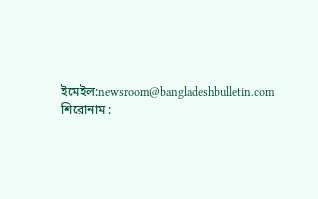ইমেইল:newsroom@bangladeshbulletin.com
শিরোনাম :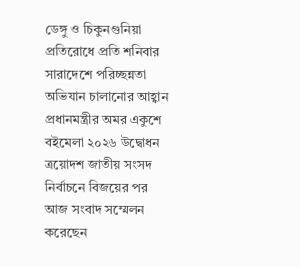ডেঙ্গু ও চিকুনগুনিয়া প্রতিরোধে প্রতি শনিবার সারাদেশে পরিচ্ছন্নতা অভিযান চালানোর আহ্বান প্রধানমন্ত্রীর অমর একুশে বইমেলা ২০২৬ উদ্বোধন ত্রয়োদশ জাতীয় সংসদ নির্বাচনে বিজয়ের পর আজ সংবাদ সম্মেলন করেছেন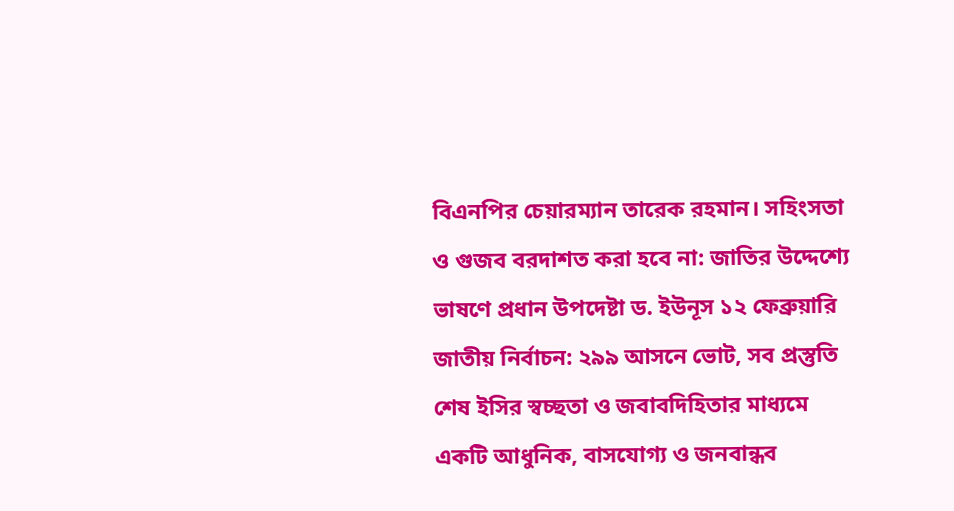বিএনপির চেয়ারম্যান তারেক রহমান। সহিংসতা ও গুজব বরদাশত করা হবে না: জাতির উদ্দেশ্যে ভাষণে প্রধান উপদেষ্টা ড. ইউনূস ১২ ফেব্রুয়ারি জাতীয় নির্বাচন: ২৯৯ আসনে ভোট, সব প্রস্তুতি শেষ ইসির স্বচ্ছতা ও জবাবদিহিতার মাধ্যমে একটি আধুনিক, বাসযোগ্য ও জনবান্ধব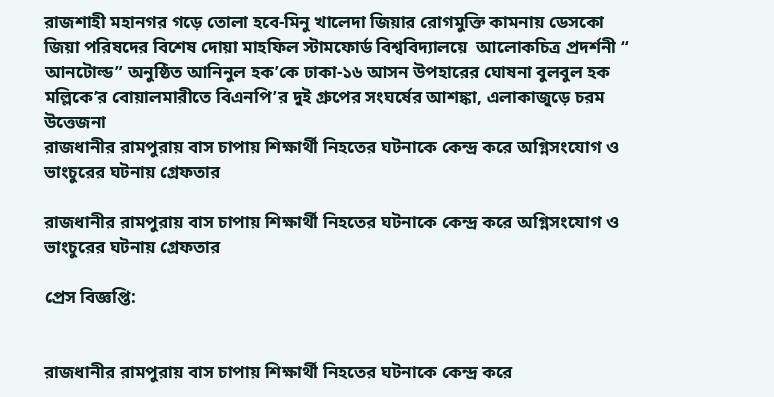রাজশাহী মহানগর গড়ে তোলা হবে-মিনু খালেদা জিয়ার রোগমুক্তি কামনায় ডেসকো জিয়া পরিষদের বিশেষ দোয়া মাহফিল স্টামফোর্ড বিশ্ববিদ্যালয়ে  আলোকচিত্র প্রদর্শনী “ আনটোল্ড” অনুষ্ঠিত আনিনুল হক’কে ঢাকা-১৬ আসন উপহারের ঘোষনা বুলবুল হক মল্লিকে’র বোয়ালমারীতে বিএনপি’র দুই গ্রুপের সংঘর্ষের আশঙ্কা, এলাকাজুড়ে চরম উত্তেজনা
রাজধানীর রামপুরায় বাস চাপায় শিক্ষার্থী নিহতের ঘটনাকে কেন্দ্র করে অগ্নিসংযোগ ও ভাংচুরের ঘটনায় গ্রেফতার

রাজধানীর রামপুরায় বাস চাপায় শিক্ষার্থী নিহতের ঘটনাকে কেন্দ্র করে অগ্নিসংযোগ ও ভাংচুরের ঘটনায় গ্রেফতার

প্রেস বিজ্ঞপ্তি:


রাজধানীর রামপুরায় বাস চাপায় শিক্ষার্থী নিহতের ঘটনাকে কেন্দ্র করে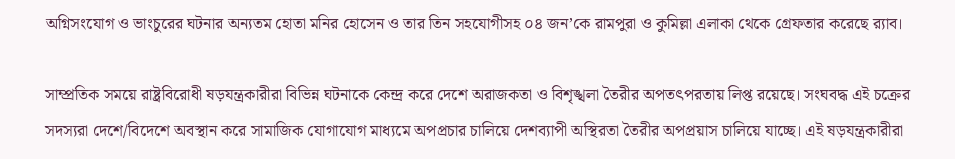অগ্নিসংযোগ ও ভাংচুরের ঘটনার অন্যতম হোতা মনির হোসেন ও তার তিন সহযোগীসহ ০৪ জন’কে রামপুরা ও কুমিল্লা এলাকা থেকে গ্রেফতার করেছে র‍্যাব।

সাম্প্রতিক সময়ে রাষ্ট্রবিরোধী ষড়যন্ত্রকারীরা বিভিন্ন ঘটনাকে কেন্দ্র করে দেশে অরাজকতা ও বিশৃঙ্খলা তৈরীর অপতৎপরতায় লিপ্ত রয়েছে। সংঘবদ্ধ এই চক্রের সদস্যরা দেশে/বিদেশে অবস্থান করে সামাজিক যোগাযোগ মাধ্যমে অপপ্রচার চালিয়ে দেশব্যাপী অস্থিরতা তৈরীর অপপ্রয়াস চালিয়ে যাচ্ছে। এই ষড়যন্ত্রকারীরা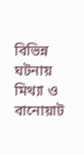বিভিন্ন ঘটনায় মিথ্যা ও বানোয়াট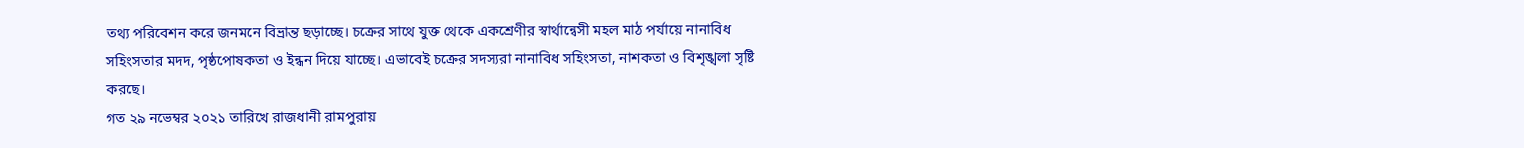তথ্য পরিবেশন করে জনমনে বিভ্রান্ত ছড়াচ্ছে। চক্রের সাথে যুক্ত থেকে একশ্রেণীর স্বার্থান্বেসী মহল মাঠ পর্যায়ে নানাবিধ সহিংসতার মদদ, পৃষ্ঠপোষকতা ও ইন্ধন দিয়ে যাচ্ছে। এভাবেই চক্রের সদস্যরা নানাবিধ সহিংসতা, নাশকতা ও বিশৃঙ্খলা সৃষ্টি করছে।
গত ২৯ নভেম্বর ২০২১ তারিখে রাজধানী রামপুরায়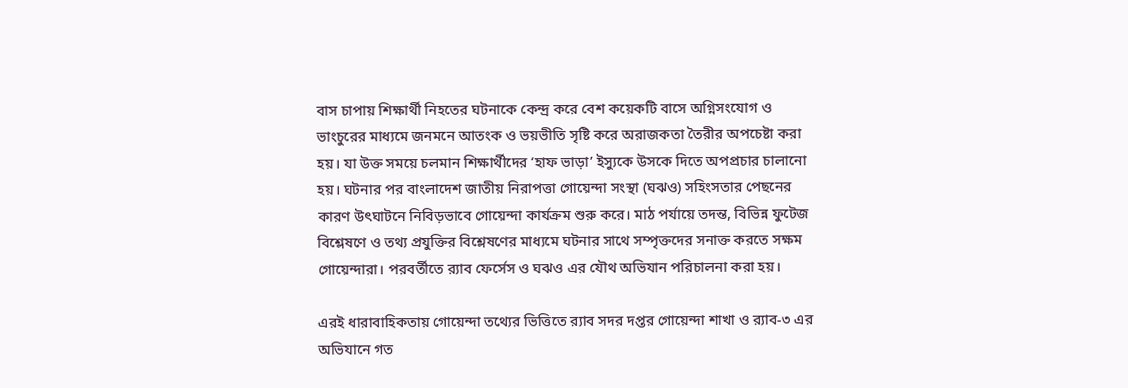বাস চাপায় শিক্ষার্থী নিহতের ঘটনাকে কেন্দ্র করে বেশ কয়েকটি বাসে অগ্নিসংযোগ ও ভাংচুরের মাধ্যমে জনমনে আতংক ও ভয়ভীতি সৃষ্টি করে অরাজকতা তৈরীর অপচেষ্টা করা হয়। যা উক্ত সময়ে চলমান শিক্ষার্থীদের ‘হাফ ভাড়া’ ইস্যুকে উসকে দিতে অপপ্রচার চালানো হয়। ঘটনার পর বাংলাদেশ জাতীয় নিরাপত্তা গোয়েন্দা সংস্থা (ঘঝও) সহিংসতার পেছনের কারণ উৎঘাটনে নিবিড়ভাবে গোয়েন্দা কার্যক্রম শুরু করে। মাঠ পর্যায়ে তদন্ত, বিভিন্ন ফুটেজ বিশ্লেষণে ও তথ্য প্রযুক্তির বিশ্লেষণের মাধ্যমে ঘটনার সাথে সম্পৃক্তদের সনাক্ত করতে সক্ষম গোয়েন্দারা। পরবর্তীতে র‌্যাব ফের্সেস ও ঘঝও এর যৌথ অভিযান পরিচালনা করা হয়।

এরই ধারাবাহিকতায় গোয়েন্দা তথ্যের ভিত্তিতে র‌্যাব সদর দপ্তর গোয়েন্দা শাখা ও র‌্যাব-৩ এর অভিযানে গত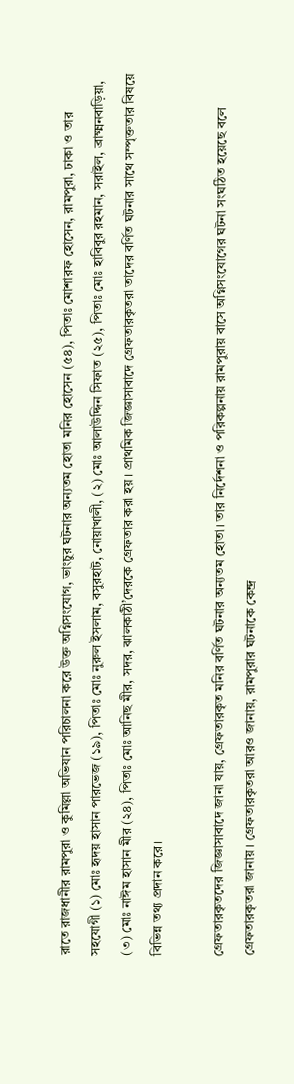রাতে রাজধানীর রামপুরা ও কুমিল্লা অভিযান পরিচালনা করে উক্ত অগ্নিসংযোগ, ভাংচুর ঘটনার অন্যতম হোতা মনির হোসেন (৫৪), পিতাঃ মোশারফ হোসেন, রামপুরা, ঢাকা ও তার সহযোগী (১) মোঃ হৃদয় হাসান পারভেজ (১৯), পিতাঃ মোঃ নুরুল ইসলাম, বসুরহাট, নোয়াখালী, (২) মোঃ আলাউদ্দিন সিফাত (২৫), পিতাঃ মোঃ হাবিবুর রহমান, সরাইল, ব্রাক্ষ্মনবাড়িয়া, (৩) মোঃ নাঈম হাসান মীর (২৪), পিতাঃ মোঃ আনিছ মীর, সদর, ঝালকাঠী’দেরকে গ্রেফতার করা হয়। প্রাথমিক জিজ্ঞাসাবাদে গ্রেফতারকৃতরা তাদের বর্ণিত ঘটনার সাথে সম্পৃক্ততার বিষয়ে বিভিন্ন তথ্য প্রদান করে।

গ্রেফতারকৃতদের জিজ্ঞাসাবাদে জানা যায়, গ্রেফতারকৃত মনির বর্ণিত ঘটনার অন্যতম হোতা। তার নির্দেশনা ও পরিকল্পনায় রামপুরায় বাসে অগ্নিসংযোগের ঘটনা সংঘঠিত হয়েছে বলে গ্রেফতারকৃতরা জানায়। গ্রেফতারকৃতরা আরও জানায়, রামপুরার ঘটনাকে কেন্দ্র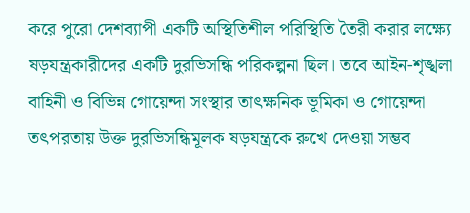করে পুরো দেশব্যাপী একটি অস্থিতিশীল পরিস্থিতি তৈরী করার লক্ষ্যে ষড়যন্ত্রকারীদের একটি দুরভিসন্ধি পরিকল্পনা ছিল। তবে আইন-শৃঙ্খলা বাহিনী ও বিভিন্ন গোয়েন্দা সংস্থার তাৎক্ষনিক ভূমিকা ও গোয়েন্দা তৎপরতায় উক্ত দুরভিসন্ধিমূলক ষড়যন্ত্রকে রুখে দেওয়া সম্ভব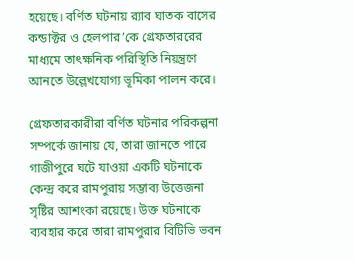হয়েছে। বর্ণিত ঘটনায় র‌্যাব ঘাতক বাসের কন্ডাক্টর ও হেলপার’কে গ্রেফতাররের মাধ্যমে তাৎক্ষনিক পরিস্থিতি নিয়ন্ত্রণে আনতে উল্লেখযোগ্য ভূমিকা পালন করে।

গ্রেফতারকারীরা বর্ণিত ঘটনার পরিকল্পনা সম্পর্কে জানায় যে, তারা জানতে পারে গাজীপুরে ঘটে যাওয়া একটি ঘটনাকে কেন্দ্র করে রামপুরায় সম্ভাব্য উত্তেজনা সৃষ্টির আশংকা রয়েছে। উক্ত ঘটনাকে ব্যবহার করে তারা রামপুরার বিটিভি ভবন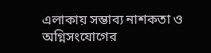এলাকায় সম্ভাব্য নাশকতা ও অগ্নিসংযোগের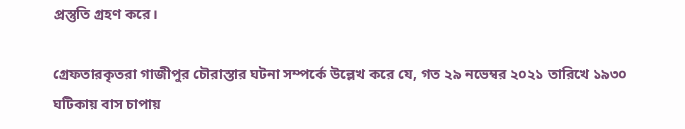প্রস্তুতি গ্রহণ করে।

গ্রেফতারকৃতরা গাজীপুর চৌরাস্তার ঘটনা সম্পর্কে উল্লেখ করে যে, গত ২৯ নভেম্বর ২০২১ তারিখে ১৯৩০ ঘটিকায় বাস চাপায়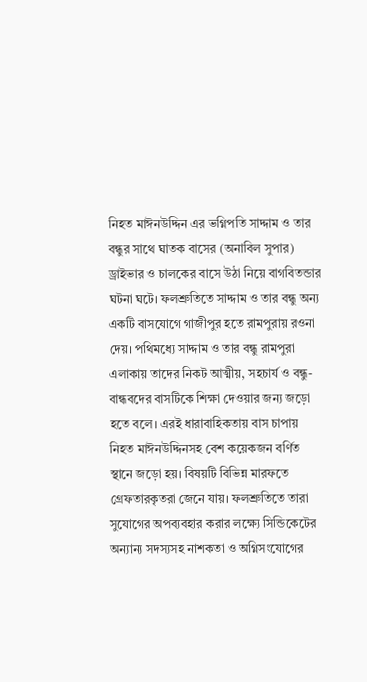নিহত মাঈনউদ্দিন এর ভগ্নিপতি সাদ্দাম ও তার বন্ধুর সাথে ঘাতক বাসের (অনাবিল সুপার) ড্রাইভার ও চালকের বাসে উঠা নিয়ে বাগবিতন্ডার ঘটনা ঘটে। ফলশ্রুতিতে সাদ্দাম ও তার বন্ধু অন্য একটি বাসযোগে গাজীপুর হতে রামপুরায় রওনা দেয়। পথিমধ্যে সাদ্দাম ও তার বন্ধু রামপুরা এলাকায় তাদের নিকট আত্মীয়, সহচার্য ও বন্ধু-বান্ধবদের বাসটিকে শিক্ষা দেওয়ার জন্য জড়ো হতে বলে। এরই ধারাবাহিকতায় বাস চাপায় নিহত মাঈনউদ্দিনসহ বেশ কয়েকজন বর্ণিত স্থানে জড়ো হয়। বিষয়টি বিভিন্ন মারফতে গ্রেফতারকৃতরা জেনে যায়। ফলশ্রুতিতে তারা সুযোগের অপব্যবহার করার লক্ষ্যে সিন্ডিকেটের অন্যান্য সদস্যসহ নাশকতা ও অগ্নিসংযোগের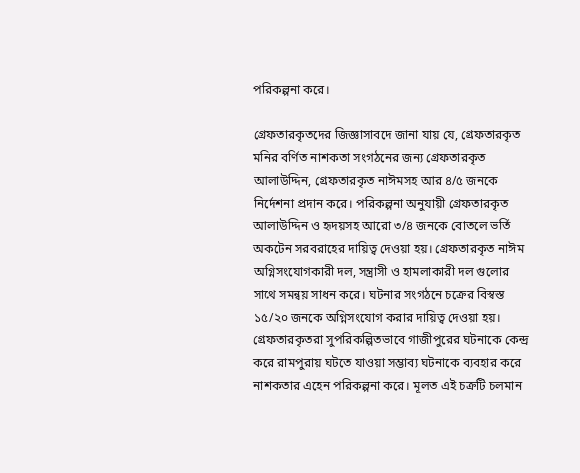পরিকল্পনা করে।

গ্রেফতারকৃতদের জিজ্ঞাসাবদে জানা যায় যে, গ্রেফতারকৃত মনির বর্ণিত নাশকতা সংগঠনের জন্য গ্রেফতারকৃত আলাউদ্দিন, গ্রেফতারকৃত নাঈমসহ আর ৪/৫ জনকে নির্দেশনা প্রদান করে। পরিকল্পনা অনুযায়ী গ্রেফতারকৃত আলাউদ্দিন ও হৃদয়সহ আরো ৩/৪ জনকে বোতলে ভর্তি অকটেন সরবরাহের দায়িত্ব দেওয়া হয়। গ্রেফতারকৃত নাঈম অগ্নিসংযোগকারী দল, সন্ত্রাসী ও হামলাকারী দল গুলোর সাথে সমন্বয় সাধন করে। ঘটনার সংগঠনে চক্রের বিস্বস্ত ১৫/২০ জনকে অগ্নিসংযোগ করার দায়িত্ব দেওয়া হয়। গ্রেফতারকৃতরা সুপরিকল্পিতভাবে গাজীপুরের ঘটনাকে কেন্দ্র করে রামপুরায় ঘটতে যাওয়া সম্ভাব্য ঘটনাকে ব্যবহার করে নাশকতার এহেন পরিকল্পনা করে। মূলত এই চক্রটি চলমান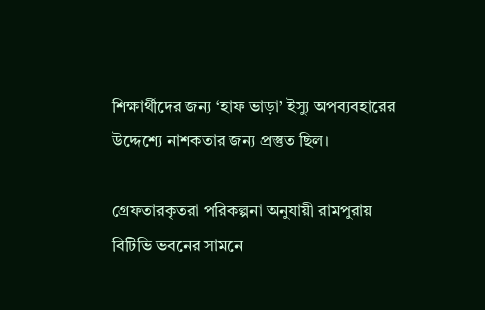শিক্ষার্থীদের জন্য ‘হাফ ভাড়া’ ইস্যু অপব্যবহারের উদ্দেশ্যে নাশকতার জন্য প্রস্তুত ছিল।

গ্রেফতারকৃতরা পরিকল্পনা অনুযায়ী রামপুরায় বিটিভি ভবনের সামনে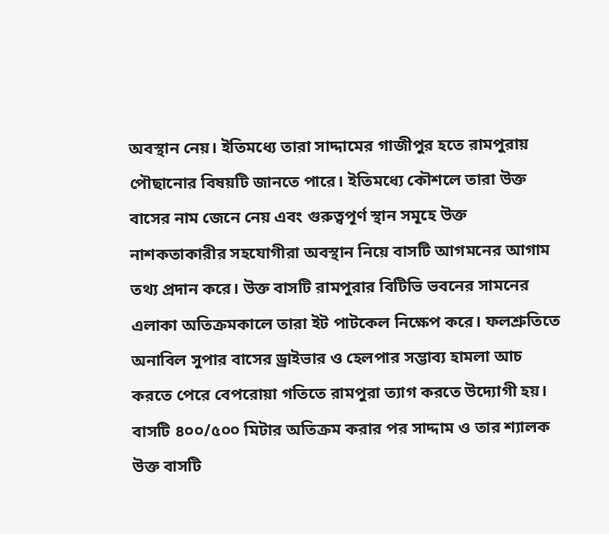অবস্থান নেয়। ইতিমধ্যে তারা সাদ্দামের গাজীপুর হতে রামপুরায় পৌছানোর বিষয়টি জানতে পারে। ইতিমধ্যে কৌশলে তারা উক্ত বাসের নাম জেনে নেয় এবং গুরুত্বপূর্ণ স্থান সমূহে উক্ত নাশকতাকারীর সহযোগীরা অবস্থান নিয়ে বাসটি আগমনের আগাম তথ্য প্রদান করে। উক্ত বাসটি রামপুরার বিটিভি ভবনের সামনের এলাকা অতিক্রমকালে তারা ইট পাটকেল নিক্ষেপ করে। ফলশ্রুতিতে অনাবিল সুপার বাসের ড্রাইভার ও হেলপার সম্ভাব্য হামলা আচ করতে পেরে বেপরোয়া গতিতে রামপুরা ত্যাগ করতে উদ্যোগী হয়। বাসটি ৪০০/৫০০ মিটার অতিক্রম করার পর সাদ্দাম ও তার শ্যালক উক্ত বাসটি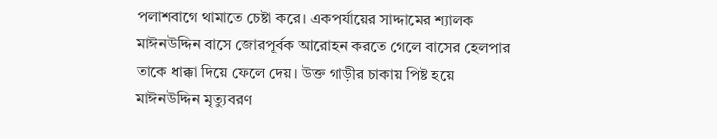পলাশবাগে থামাতে চেষ্টা করে। একপর্যায়ের সাদ্দামের শ্যালক মাঈনউদ্দিন বাসে জোরপূর্বক আরোহন করতে গেলে বাসের হেলপার তাকে ধাক্কা দিয়ে ফেলে দেয়। উক্ত গাড়ীর চাকায় পিষ্ট হয়ে মাঈনউদ্দিন মৃত্যুবরণ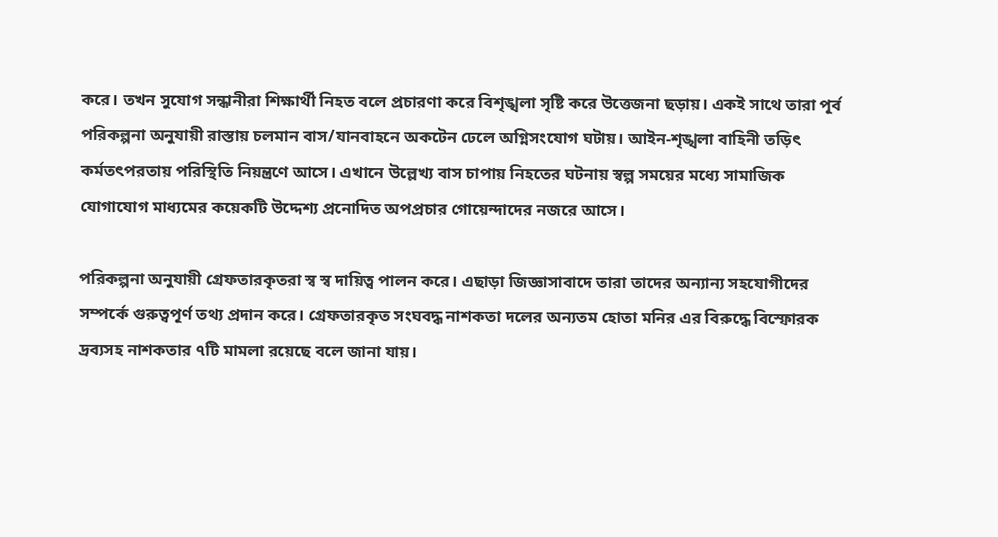করে। তখন সুযোগ সন্ধানীরা শিক্ষার্থী নিহত বলে প্রচারণা করে বিশৃঙ্খলা সৃষ্টি করে উত্তেজনা ছড়ায়। একই সাথে তারা পূর্ব পরিকল্পনা অনুযায়ী রাস্তায় চলমান বাস/যানবাহনে অকটেন ঢেলে অগ্নিসংযোগ ঘটায়। আইন-শৃঙ্খলা বাহিনী তড়িৎ কর্মতৎপরতায় পরিস্থিতি নিয়ন্ত্রণে আসে। এখানে উল্লেখ্য বাস চাপায় নিহতের ঘটনায় স্বল্প সময়ের মধ্যে সামাজিক যোগাযোগ মাধ্যমের কয়েকটি উদ্দেশ্য প্রনোদিত অপপ্রচার গোয়েন্দাদের নজরে আসে।

পরিকল্পনা অনুযায়ী গ্রেফতারকৃতরা স্ব স্ব দায়িত্ব পালন করে। এছাড়া জিজ্ঞাসাবাদে তারা তাদের অন্যান্য সহযোগীদের সম্পর্কে গুরুত্বপূর্ণ তথ্য প্রদান করে। গ্রেফতারকৃত সংঘবদ্ধ নাশকতা দলের অন্যতম হোতা মনির এর বিরুদ্ধে বিস্ফোরক দ্রব্যসহ নাশকতার ৭টি মামলা রয়েছে বলে জানা যায়।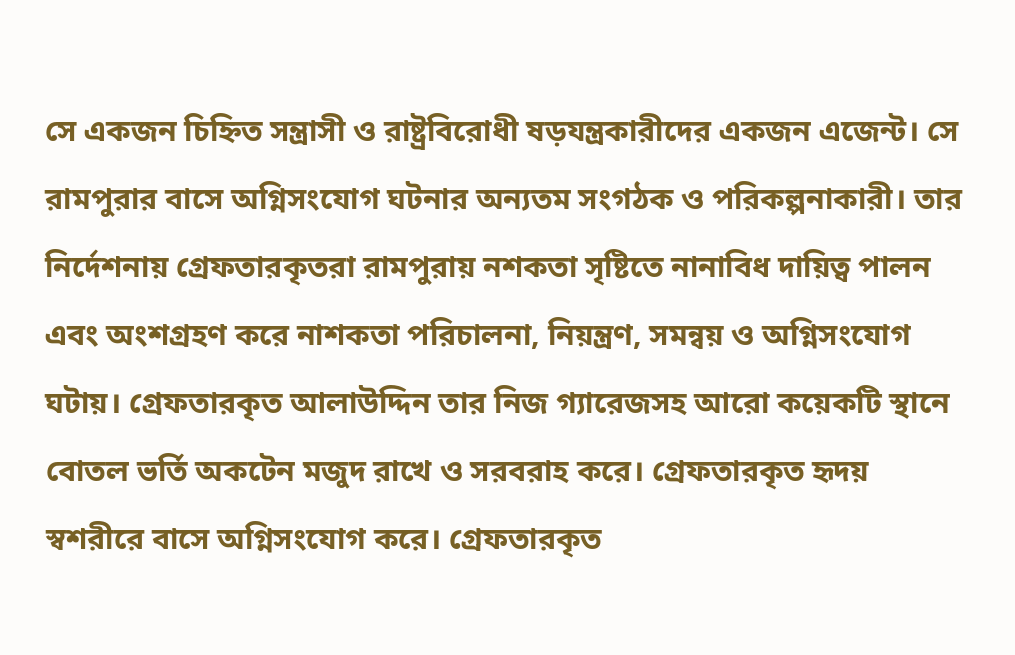সে একজন চিহ্নিত সন্ত্রাসী ও রাষ্ট্রবিরোধী ষড়যন্ত্রকারীদের একজন এজেন্ট। সে রামপুরার বাসে অগ্নিসংযোগ ঘটনার অন্যতম সংগঠক ও পরিকল্পনাকারী। তার নির্দেশনায় গ্রেফতারকৃতরা রামপুরায় নশকতা সৃষ্টিতে নানাবিধ দায়িত্ব পালন এবং অংশগ্রহণ করে নাশকতা পরিচালনা, নিয়ন্ত্রণ, সমন্বয় ও অগ্নিসংযোগ ঘটায়। গ্রেফতারকৃত আলাউদ্দিন তার নিজ গ্যারেজসহ আরো কয়েকটি স্থানে বোতল ভর্তি অকটেন মজুদ রাখে ও সরবরাহ করে। গ্রেফতারকৃত হৃদয় স্বশরীরে বাসে অগ্নিসংযোগ করে। গ্রেফতারকৃত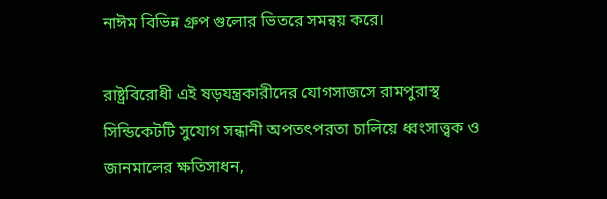নাঈম বিভিন্ন গ্রুপ গুলোর ভিতরে সমন্বয় করে।

রাষ্ট্রবিরোধী এই ষড়যন্ত্রকারীদের যোগসাজসে রামপুরাস্থ সিন্ডিকেটটি সুযোগ সন্ধানী অপতৎপরতা চালিয়ে ধ্বংসাত্ত্বক ও জানমালের ক্ষতিসাধন,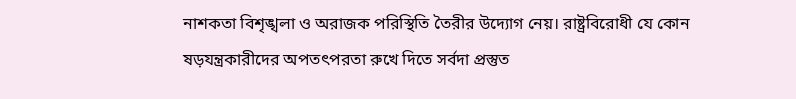নাশকতা বিশৃঙ্খলা ও অরাজক পরিস্থিতি তৈরীর উদ্যোগ নেয়। রাষ্ট্রবিরোধী যে কোন ষড়যন্ত্রকারীদের অপতৎপরতা রুখে দিতে সর্বদা প্রস্তুত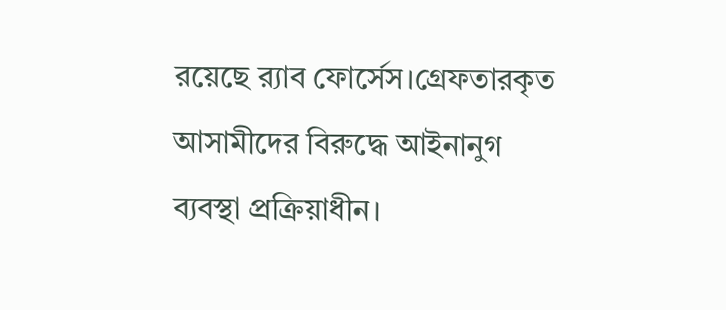রয়েছে র‌্যাব ফোর্সেস।গ্রেফতারকৃত আসামীদের বিরুদ্ধে আইনানুগ ব্যবস্থা প্রক্রিয়াধীন।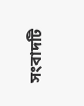সংবাদটি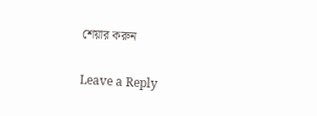শেয়ার করুন

Leave a Reply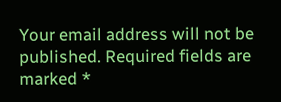Your email address will not be published. Required fields are marked *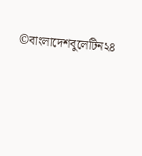©বাংলাদেশবুলেটিন২৪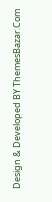Design & Developed BY ThemesBazar.Com